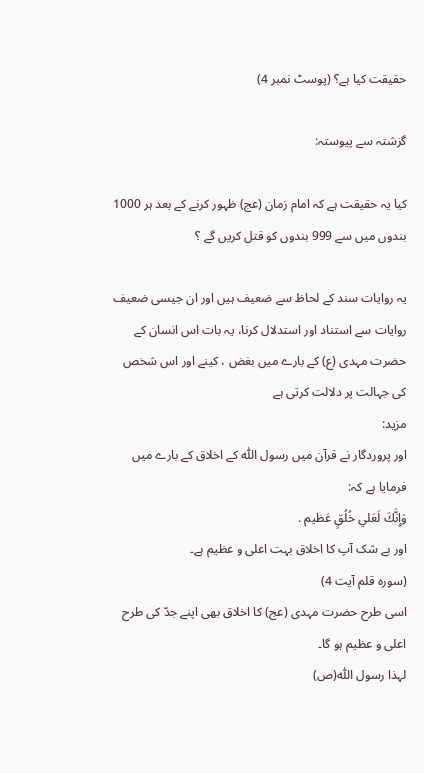حقیقت کیا ہے؟ (پوسٹ نمبر 4)

گزشتہ سے پیوستہ:

کیا یہ حقیقت ہے کہ امام زمان (عج) ظہور کرنے کے بعد ہر 1000 بندوں میں سے 999 بندوں کو قتل کریں گے ؟

یہ روایات سند کے لحاظ سے ضعیف ہیں اور ان جیسی ضعیف روایات سے استناد اور استدلال کرنا، یہ بات اس انسان کے حضرت مہدی (ع) کے بارے میں بغض ، کینے اور اس شخص کی جہالت پر دلالت کرتی ہے
مزید:
اور پروردگار نے قرآن میں رسول اللّٰہ کے اخلاق کے بارے میں فرمایا ہے کہ:
وَإِنَّكَ لَعَلي خُلُقٍ عَظيم .
اور بے شک آپ کا اخلاق بہت اعلی و عظیم ہے۔
(سورہ قلم آیت 4)
اسی طرح حضرت مہدی (عج) کا اخلاق بھی اپنے جدّ کی طرح اعلی و عظیم ہو گا۔
لہذا رسول اللّٰہ(ص)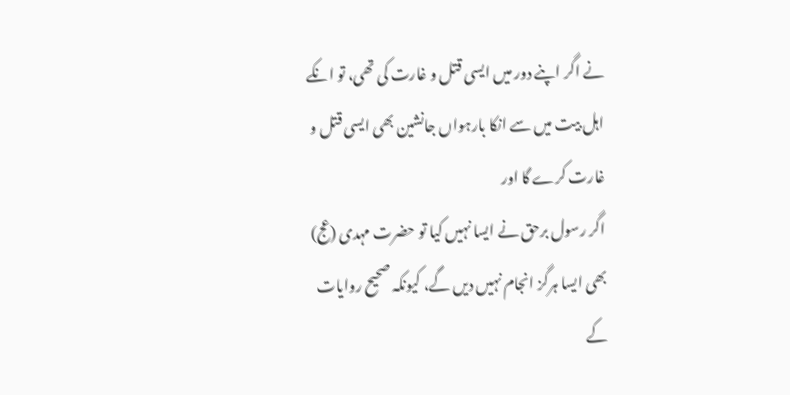نے اگر اپنے دور میں ایسی قتل و غارت کی تھی، تو انکے اہل بیت میں سے انکا بارہواں جانشین بھی ایسی قتل و غارت کرے گا اور
اگر رسول برحق نے ایسا نہیں کیا تو حضرت مہدی (عج) بھی ایسا ہرگز انجام نہیں دیں گے، کیونکہ صحیح روایات کے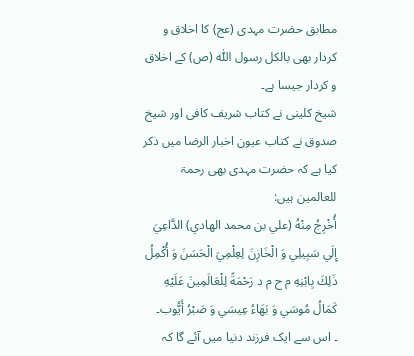مطابق حضرت مہدی (عج) کا اخلاق و کردار بھی بالکل رسول اللّٰہ (ص) کے اخلاق و کردار جیسا ہے۔
شيخ كلينی نے كتاب شريف كافی اور شيخ صدوق نے كتاب عيون اخبار الرضا میں ذکر کیا ہے کہ حضرت مہدی بھی رحمۃ للعالمین ہیں:
أُخْرِجُ مِنْهُ (علي بن محمد الهادي) الدَّاعِيَ إِلَي سَبِيلِي وَ الْخَازِنَ لِعِلْمِيَ الْحَسَنَ وَ أُكْمِلُ ذَلِكَ بِابْنِهِ م ح م د رَحْمَةً لِلْعَالَمِينَ عَلَيْهِ كَمَالُ مُوسَي وَ بَهَاءُ عِيسَي وَ صَبْرُ أَيُّوب۔
۔ اس سے ایک فرزند دنیا میں آئے گا کہ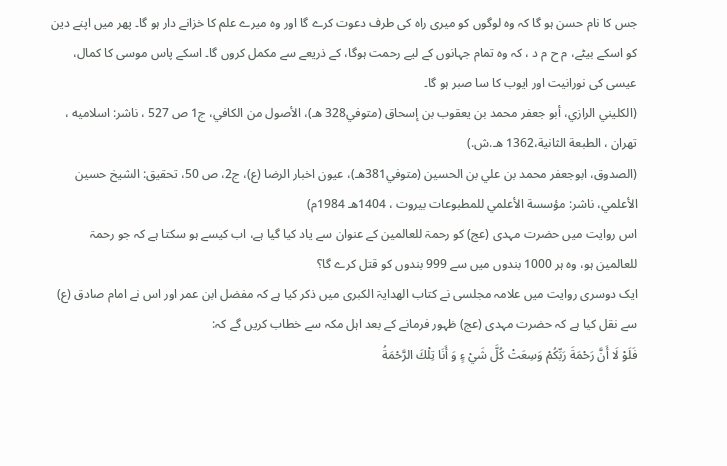جس کا نام حسن ہو گا کہ وہ لوگوں کو میری راہ کی طرف دعوت کرے گا اور وہ میرے علم کا خزانے دار ہو گا۔ پھر میں اپنے دین کو اسکے بیٹے، م ح م د ، کہ وہ تمام جہانوں کے لیے رحمت ہوگا، کے ذریعے سے مکمل کروں گا۔ اسکے پاس موسی کا کمال، عیسی کی نورانیت اور ایوب کا سا صبر ہو گا۔
(الكليني الرازي، أبو جعفر محمد بن يعقوب بن إسحاق (متوفي328 هـ)، الأصول من الكافي، ج1 ص 527 ، ناشر: اسلاميه ، تهران ، الطبعة الثانية،1362 هـ.ش.)
(الصدوق، ابوجعفر محمد بن علي بن الحسين (متوفي381هـ)، عيون اخبار الرضا (ع)، ج2، ص 50، تحقيق: الشيخ حسين الأعلمي، ناشر: مؤسسة الأعلمي للمطبوعات بيروت ، 1404هـ 1984م)
اس روایت میں حضرت مہدی (عج) کو رحمۃ للعالمین کے عنوان سے یاد کیا گیا ہے، اب کیسے ہو سکتا ہے کہ جو رحمۃ للعالمین ہو، وہ ہر 1000 بندوں میں سے 999 بندوں کو قتل کرے گا؟
ایک دوسری روایت میں علامہ مجلسی نے کتاب الهدايۃ الكبری میں ذکر کیا ہے کہ مفضل ابن عمر اور اس نے امام صادق (ع) سے نقل کیا ہے کہ حضرت مہدی (عج) ظہور فرمانے کے بعد اہل مکہ سے خطاب کریں گے کہ:
فَلَوْ لَا أَنَّ رَحْمَةَ رَبِّكُمْ وَسِعَتْ كُلَّ شَيْ ءٍ وَ أَنَا تِلْكَ الرَّحْمَةُ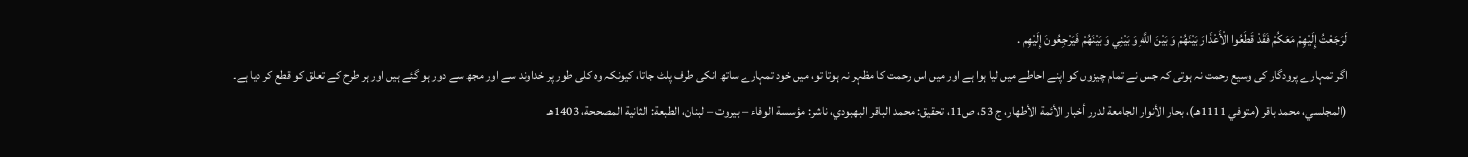لَرَجَعْتُ إِلَيْهِمْ مَعَكُمْ فَقَدْ قَطَعُوا الْأَعْذَارَ بَيْنَهُمْ وَ بَيْنَ اللَّهِ وَ بَيْنِي وَ بَيْنَهُمْ فَيَرْجِعُونَ إِلَيْهِم .
اگر تمہارے پرودگار کی وسیع رحمت نہ ہوتی کہ جس نے تمام چیزوں کو اپنے احاطے میں لیا ہوا ہے اور میں اس رحمت کا مظہر نہ ہوتا تو، میں خود تمہارے ساتھ انکی طرف پلٹ جاتا، کیونکہ وہ کلی طور پر خداوند سے اور مجھ سے دور ہو گئے ہیں اور ہر طرح کے تعلق کو قطع کر دیا ہے۔
(المجلسي، محمد باقر (متوفي 1111هـ)، بحار الأنوار الجامعة لدرر أخبار الأئمة الأطهار، ج 53، ص11، تحقيق: محمد الباقر البهبودي، ناشر: مؤسسة الوفاء – بيروت – لبنان، الطبعة: الثانية المصححة، 1403هـ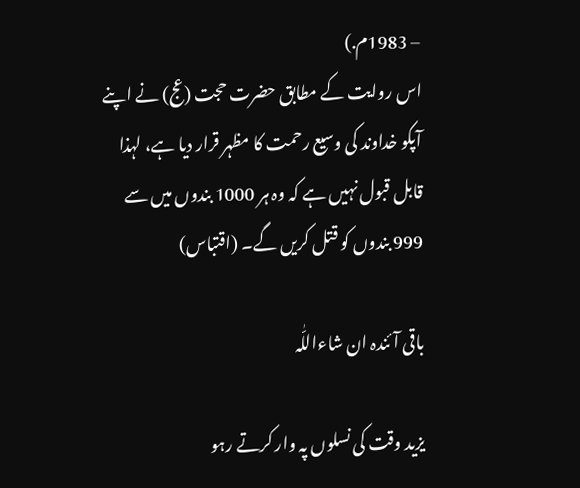– 1983م.)
اس روایت کے مطابق حضرت حجت (عج) نے اپنے آپکو خداوند کی وسیع رحمت کا مظہر قرار دیا ہے، لہذا قابل قبول نہیں ہے کہ وہ ہر 1000 بندوں میں سے 999 بندوں کو قتل کریں گے۔ (اقتباس)

باقی آئندہ ان شاءاللّٰہ

یزید وقت کی نسلوں پہ وار کرتے رہو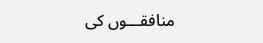منافقـــوں کی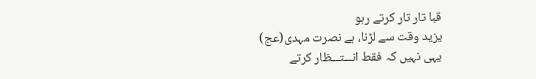قبا تار تار کرتے رہو
یزید وقت سے لڑنا، ہے نصرت مہدی(عج)
یہی نہیں کہ فقط انـــتـــظار کرتے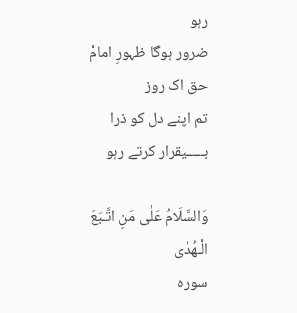رہو
ضرور ہوگا ظہورِ امامْ حق اک روز
تم اپنے دل کو ذرا بـــــیقرار کرتے رہو

وَالسَّلَامُ عَلٰى مَنِ اتَّـبَعَ الْـهُدٰی
سورہ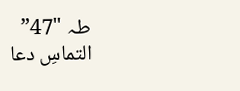طہ "47”
التماسِ دعا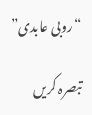“روبی عابدی”

تبصرہ کریں